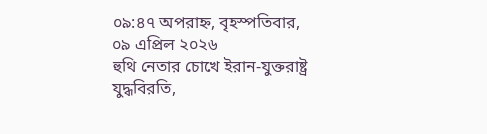০৯:৪৭ অপরাহ্ন, বৃহস্পতিবার, ০৯ এপ্রিল ২০২৬
হুথি নেতার চোখে ইরান-যুক্তরাষ্ট্র যুদ্ধবিরতি,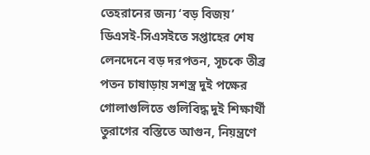তেহরানের জন্য ‘বড় বিজয়’ ডিএসই-সিএসইতে সপ্তাহের শেষ লেনদেনে বড় দরপতন, সূচকে তীব্র পতন চাষাড়ায় সশস্ত্র দুই পক্ষের গোলাগুলিতে গুলিবিদ্ধ দুই শিক্ষার্থী তুরাগের বস্তিতে আগুন, নিয়ন্ত্রণে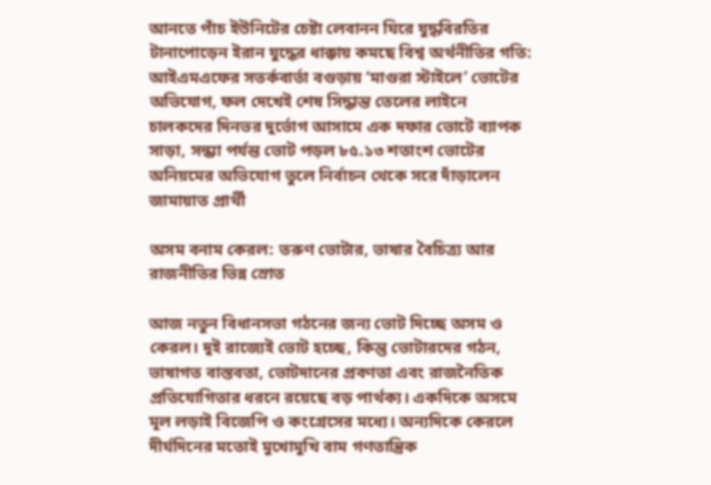আনতে পাঁচ ইউনিটের চেষ্টা লেবানন ঘিরে যুদ্ধবিরতির টানাপোড়েন ইরান যুদ্ধের ধাক্কায় কমছে বিশ্ব অর্থনীতির গতি: আইএমএফের সতর্কবার্তা বগুড়ায় ‘মাগুরা স্টাইলে’ ভোটের অভিযোগ, ফল দেখেই শেষ সিদ্ধান্ত তেলের লাইনে চালকদের দিনভর দুর্ভোগ আসামে এক দফার ভোটে ব্যাপক সাড়া, সন্ধ্যা পর্যন্ত ভোট পড়ল ৮৫.১৩ শতাংশ ভোটের অনিয়মের অভিযোগ তুলে নির্বাচন থেকে সরে দাঁড়ালেন জামায়াত প্রার্থী

অসম বনাম কেরল: তরুণ ভোটার, ভাষার বৈচিত্র্য আর রাজনীতির ভিন্ন স্রোত

আজ নতুন বিধানসভা গঠনের জন্য ভোট দিচ্ছে অসম ও কেরল। দুই রাজ্যেই ভোট হচ্ছে, কিন্তু ভোটারদের গঠন, ভাষাগত বাস্তবতা, ভোটদানের প্রবণতা এবং রাজনৈতিক প্রতিযোগিতার ধরনে রয়েছে বড় পার্থক্য। একদিকে অসমে মূল লড়াই বিজেপি ও কংগ্রেসের মধ্যে। অন্যদিকে কেরলে দীর্ঘদিনের মতোই মুখোমুখি বাম গণতান্ত্রিক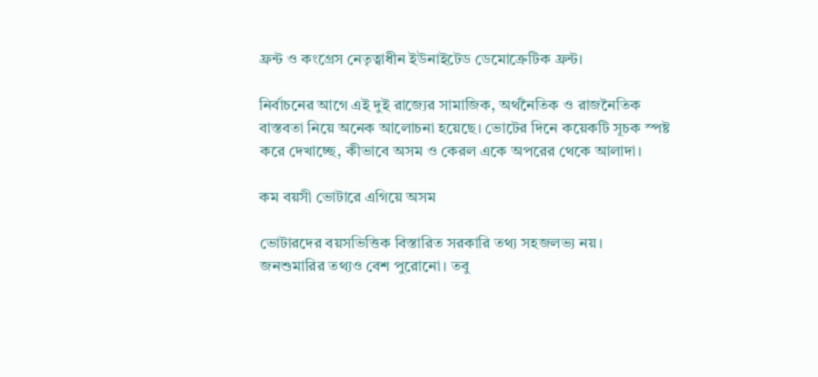ফ্রন্ট ও কংগ্রেস নেতৃত্বাধীন ইউনাইটেড ডেমোক্রেটিক ফ্রন্ট।

নির্বাচনের আগে এই দুই রাজ্যের সামাজিক, অর্থনৈতিক ও রাজনৈতিক বাস্তবতা নিয়ে অনেক আলোচনা হয়েছে। ভোটের দিনে কয়েকটি সূচক স্পষ্ট করে দেখাচ্ছে, কীভাবে অসম ও কেরল একে অপরের থেকে আলাদা।

কম বয়সী ভোটারে এগিয়ে অসম

ভোটারদের বয়সভিত্তিক বিস্তারিত সরকারি তথ্য সহজলভ্য নয়। জনশুমারির তথ্যও বেশ পুরোনো। তবু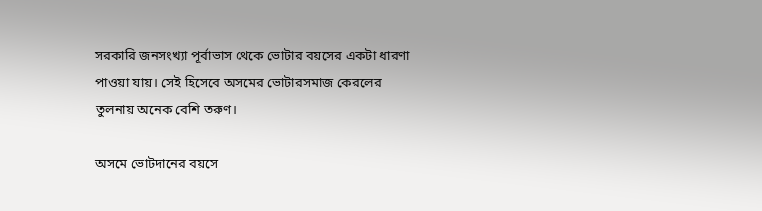সরকারি জনসংখ্যা পূর্বাভাস থেকে ভোটার বয়সের একটা ধারণা পাওয়া যায়। সেই হিসেবে অসমের ভোটারসমাজ কেরলের তুলনায় অনেক বেশি তরুণ।

অসমে ভোটদানের বয়সে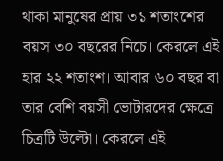থাকা মানুষের প্রায় ৩১ শতাংশের বয়স ৩০ বছরের নিচে। কেরলে এই হার ২২ শতাংশ। আবার ৬০ বছর বা তার বেশি বয়সী ভোটারদের ক্ষেত্রে চিত্রটি উল্টো। কেরলে এই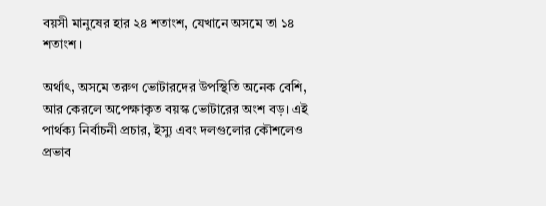বয়সী মানুষের হার ২৪ শতাংশ, যেখানে অসমে তা ১৪ শতাংশ।

অর্থাৎ, অসমে তরুণ ভোটারদের উপস্থিতি অনেক বেশি, আর কেরলে অপেক্ষাকৃত বয়স্ক ভোটারের অংশ বড়। এই পার্থক্য নির্বাচনী প্রচার, ইস্যু এবং দলগুলোর কৌশলেও প্রভাব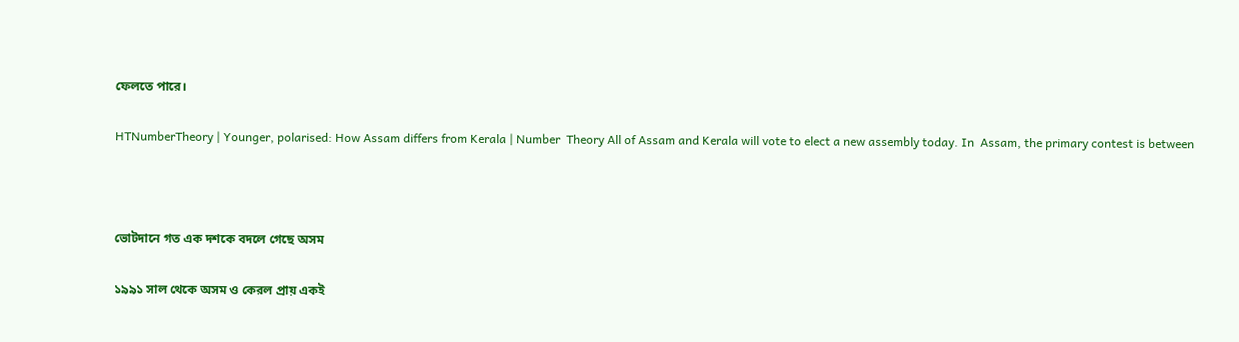ফেলতে পারে।

HTNumberTheory | Younger, polarised: How Assam differs from Kerala | Number  Theory All of Assam and Kerala will vote to elect a new assembly today. In  Assam, the primary contest is between



ভোটদানে গত এক দশকে বদলে গেছে অসম

১৯৯১ সাল থেকে অসম ও কেরল প্রায় একই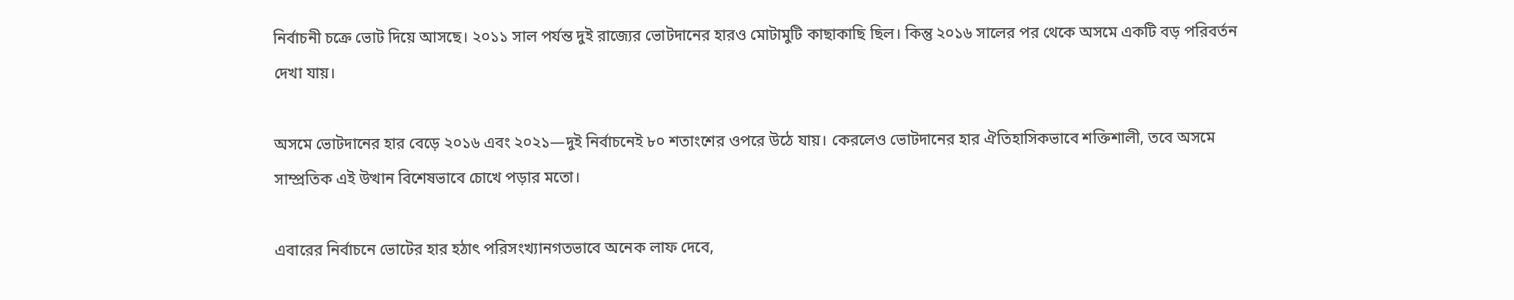নির্বাচনী চক্রে ভোট দিয়ে আসছে। ২০১১ সাল পর্যন্ত দুই রাজ্যের ভোটদানের হারও মোটামুটি কাছাকাছি ছিল। কিন্তু ২০১৬ সালের পর থেকে অসমে একটি বড় পরিবর্তন দেখা যায়।

অসমে ভোটদানের হার বেড়ে ২০১৬ এবং ২০২১—দুই নির্বাচনেই ৮০ শতাংশের ওপরে উঠে যায়। কেরলেও ভোটদানের হার ঐতিহাসিকভাবে শক্তিশালী, তবে অসমে সাম্প্রতিক এই উত্থান বিশেষভাবে চোখে পড়ার মতো।

এবারের নির্বাচনে ভোটের হার হঠাৎ পরিসংখ্যানগতভাবে অনেক লাফ দেবে,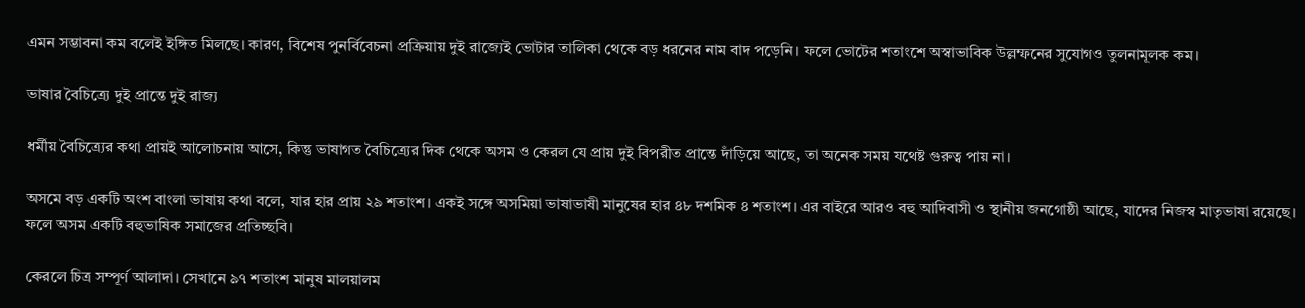এমন সম্ভাবনা কম বলেই ইঙ্গিত মিলছে। কারণ, বিশেষ পুনর্বিবেচনা প্রক্রিয়ায় দুই রাজ্যেই ভোটার তালিকা থেকে বড় ধরনের নাম বাদ পড়েনি। ফলে ভোটের শতাংশে অস্বাভাবিক উল্লম্ফনের সুযোগও তুলনামূলক কম।

ভাষার বৈচিত্র্যে দুই প্রান্তে দুই রাজ্য

ধর্মীয় বৈচিত্র্যের কথা প্রায়ই আলোচনায় আসে, কিন্তু ভাষাগত বৈচিত্র্যের দিক থেকে অসম ও কেরল যে প্রায় দুই বিপরীত প্রান্তে দাঁড়িয়ে আছে, তা অনেক সময় যথেষ্ট গুরুত্ব পায় না।

অসমে বড় একটি অংশ বাংলা ভাষায় কথা বলে, যার হার প্রায় ২৯ শতাংশ। একই সঙ্গে অসমিয়া ভাষাভাষী মানুষের হার ৪৮ দশমিক ৪ শতাংশ। এর বাইরে আরও বহু আদিবাসী ও স্থানীয় জনগোষ্ঠী আছে, যাদের নিজস্ব মাতৃভাষা রয়েছে। ফলে অসম একটি বহুভাষিক সমাজের প্রতিচ্ছবি।

কেরলে চিত্র সম্পূর্ণ আলাদা। সেখানে ৯৭ শতাংশ মানুষ মালয়ালম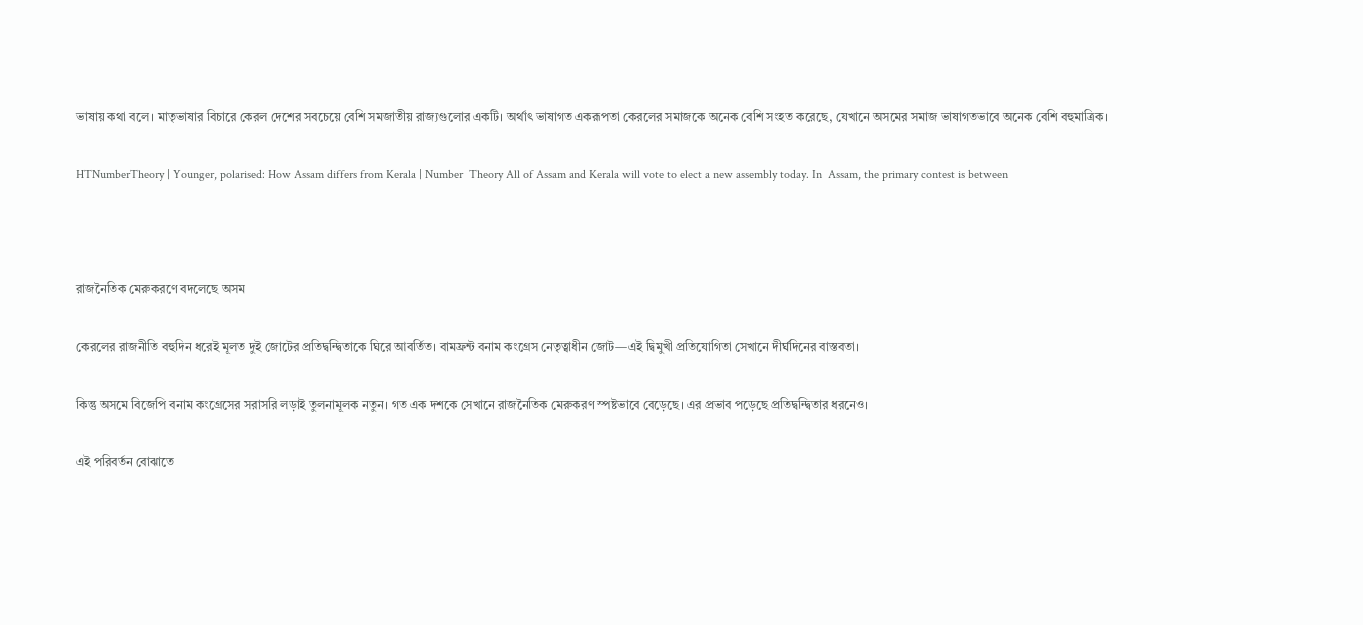ভাষায় কথা বলে। মাতৃভাষার বিচারে কেরল দেশের সবচেয়ে বেশি সমজাতীয় রাজ্যগুলোর একটি। অর্থাৎ ভাষাগত একরূপতা কেরলের সমাজকে অনেক বেশি সংহত করেছে, যেখানে অসমের সমাজ ভাষাগতভাবে অনেক বেশি বহুমাত্রিক।

HTNumberTheory | Younger, polarised: How Assam differs from Kerala | Number  Theory All of Assam and Kerala will vote to elect a new assembly today. In  Assam, the primary contest is between



রাজনৈতিক মেরুকরণে বদলেছে অসম

কেরলের রাজনীতি বহুদিন ধরেই মূলত দুই জোটের প্রতিদ্বন্দ্বিতাকে ঘিরে আবর্তিত। বামফ্রন্ট বনাম কংগ্রেস নেতৃত্বাধীন জোট—এই দ্বিমুখী প্রতিযোগিতা সেখানে দীর্ঘদিনের বাস্তবতা।

কিন্তু অসমে বিজেপি বনাম কংগ্রেসের সরাসরি লড়াই তুলনামূলক নতুন। গত এক দশকে সেখানে রাজনৈতিক মেরুকরণ স্পষ্টভাবে বেড়েছে। এর প্রভাব পড়েছে প্রতিদ্বন্দ্বিতার ধরনেও।

এই পরিবর্তন বোঝাতে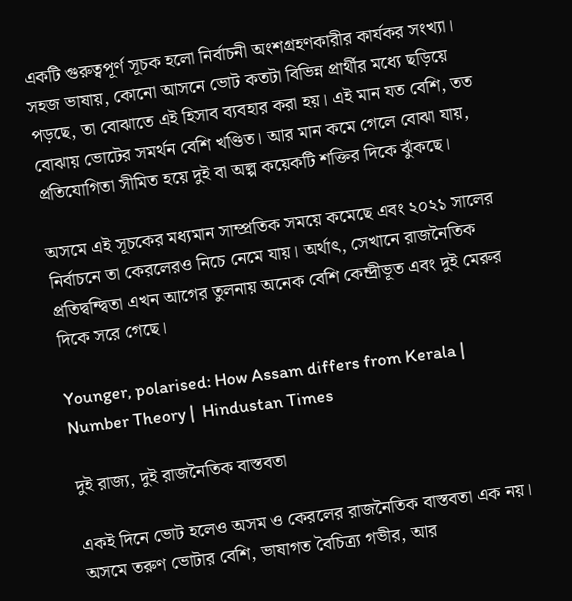একটি গুরুত্বপূর্ণ সূচক হলো নির্বাচনী অংশগ্রহণকারীর কার্যকর সংখ্যা। সহজ ভাষায়, কোনো আসনে ভোট কতটা বিভিন্ন প্রার্থীর মধ্যে ছড়িয়ে পড়ছে, তা বোঝাতে এই হিসাব ব্যবহার করা হয়। এই মান যত বেশি, তত বোঝায় ভোটের সমর্থন বেশি খণ্ডিত। আর মান কমে গেলে বোঝা যায়, প্রতিযোগিতা সীমিত হয়ে দুই বা অল্প কয়েকটি শক্তির দিকে ঝুঁকছে।

অসমে এই সূচকের মধ্যমান সাম্প্রতিক সময়ে কমেছে এবং ২০২১ সালের নির্বাচনে তা কেরলেরও নিচে নেমে যায়। অর্থাৎ, সেখানে রাজনৈতিক প্রতিদ্বন্দ্বিতা এখন আগের তুলনায় অনেক বেশি কেন্দ্রীভূত এবং দুই মেরুর দিকে সরে গেছে।

Younger, polarised: How Assam differs from Kerala | Number Theory |  Hindustan Times

দুই রাজ্য, দুই রাজনৈতিক বাস্তবতা

একই দিনে ভোট হলেও অসম ও কেরলের রাজনৈতিক বাস্তবতা এক নয়। অসমে তরুণ ভোটার বেশি, ভাষাগত বৈচিত্র্য গভীর, আর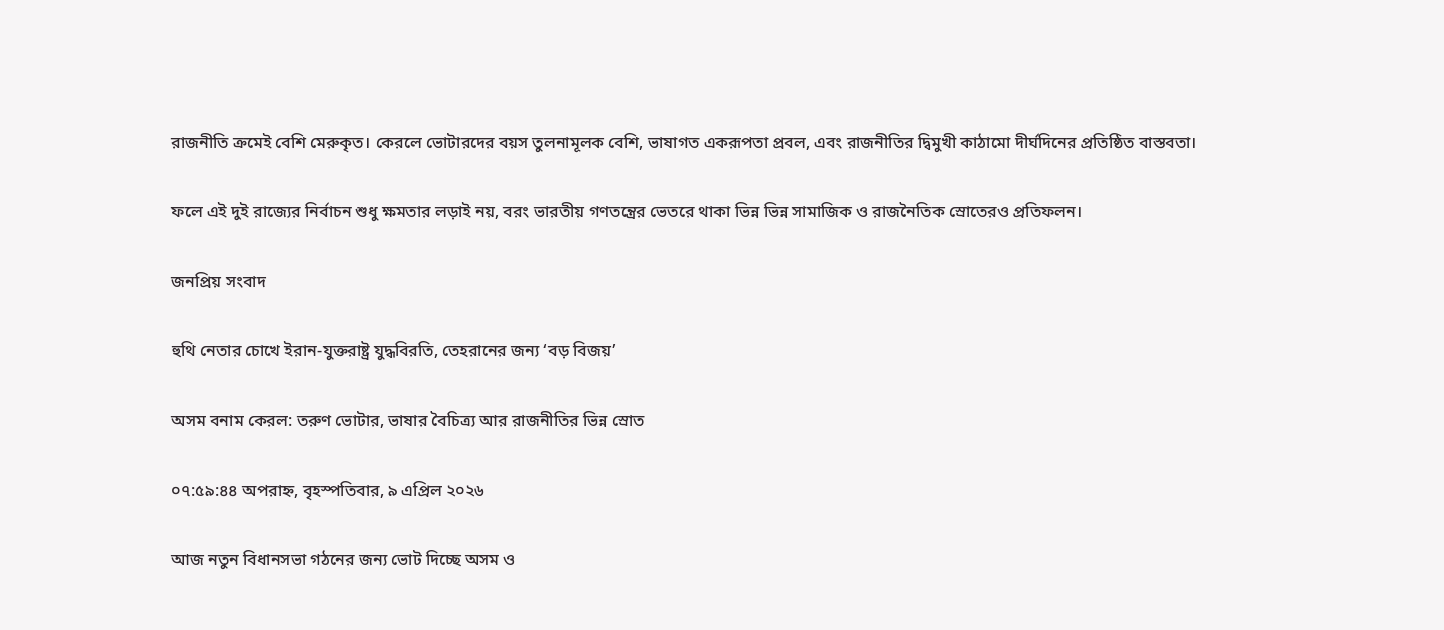রাজনীতি ক্রমেই বেশি মেরুকৃত। কেরলে ভোটারদের বয়স তুলনামূলক বেশি, ভাষাগত একরূপতা প্রবল, এবং রাজনীতির দ্বিমুখী কাঠামো দীর্ঘদিনের প্রতিষ্ঠিত বাস্তবতা।

ফলে এই দুই রাজ্যের নির্বাচন শুধু ক্ষমতার লড়াই নয়, বরং ভারতীয় গণতন্ত্রের ভেতরে থাকা ভিন্ন ভিন্ন সামাজিক ও রাজনৈতিক স্রোতেরও প্রতিফলন।

জনপ্রিয় সংবাদ

হুথি নেতার চোখে ইরান-যুক্তরাষ্ট্র যুদ্ধবিরতি, তেহরানের জন্য ‘বড় বিজয়’

অসম বনাম কেরল: তরুণ ভোটার, ভাষার বৈচিত্র্য আর রাজনীতির ভিন্ন স্রোত

০৭:৫৯:৪৪ অপরাহ্ন, বৃহস্পতিবার, ৯ এপ্রিল ২০২৬

আজ নতুন বিধানসভা গঠনের জন্য ভোট দিচ্ছে অসম ও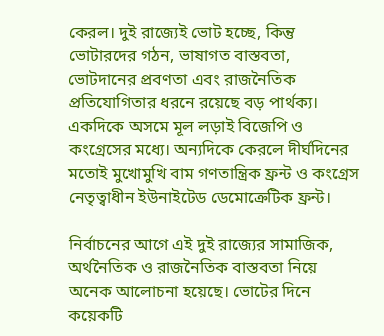কেরল। দুই রাজ্যেই ভোট হচ্ছে, কিন্তু ভোটারদের গঠন, ভাষাগত বাস্তবতা, ভোটদানের প্রবণতা এবং রাজনৈতিক প্রতিযোগিতার ধরনে রয়েছে বড় পার্থক্য। একদিকে অসমে মূল লড়াই বিজেপি ও কংগ্রেসের মধ্যে। অন্যদিকে কেরলে দীর্ঘদিনের মতোই মুখোমুখি বাম গণতান্ত্রিক ফ্রন্ট ও কংগ্রেস নেতৃত্বাধীন ইউনাইটেড ডেমোক্রেটিক ফ্রন্ট।

নির্বাচনের আগে এই দুই রাজ্যের সামাজিক, অর্থনৈতিক ও রাজনৈতিক বাস্তবতা নিয়ে অনেক আলোচনা হয়েছে। ভোটের দিনে কয়েকটি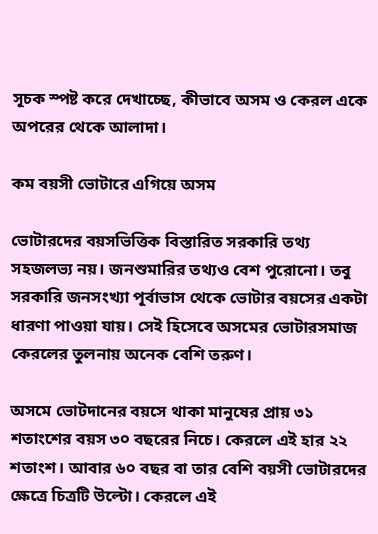সূচক স্পষ্ট করে দেখাচ্ছে, কীভাবে অসম ও কেরল একে অপরের থেকে আলাদা।

কম বয়সী ভোটারে এগিয়ে অসম

ভোটারদের বয়সভিত্তিক বিস্তারিত সরকারি তথ্য সহজলভ্য নয়। জনশুমারির তথ্যও বেশ পুরোনো। তবু সরকারি জনসংখ্যা পূর্বাভাস থেকে ভোটার বয়সের একটা ধারণা পাওয়া যায়। সেই হিসেবে অসমের ভোটারসমাজ কেরলের তুলনায় অনেক বেশি তরুণ।

অসমে ভোটদানের বয়সে থাকা মানুষের প্রায় ৩১ শতাংশের বয়স ৩০ বছরের নিচে। কেরলে এই হার ২২ শতাংশ। আবার ৬০ বছর বা তার বেশি বয়সী ভোটারদের ক্ষেত্রে চিত্রটি উল্টো। কেরলে এই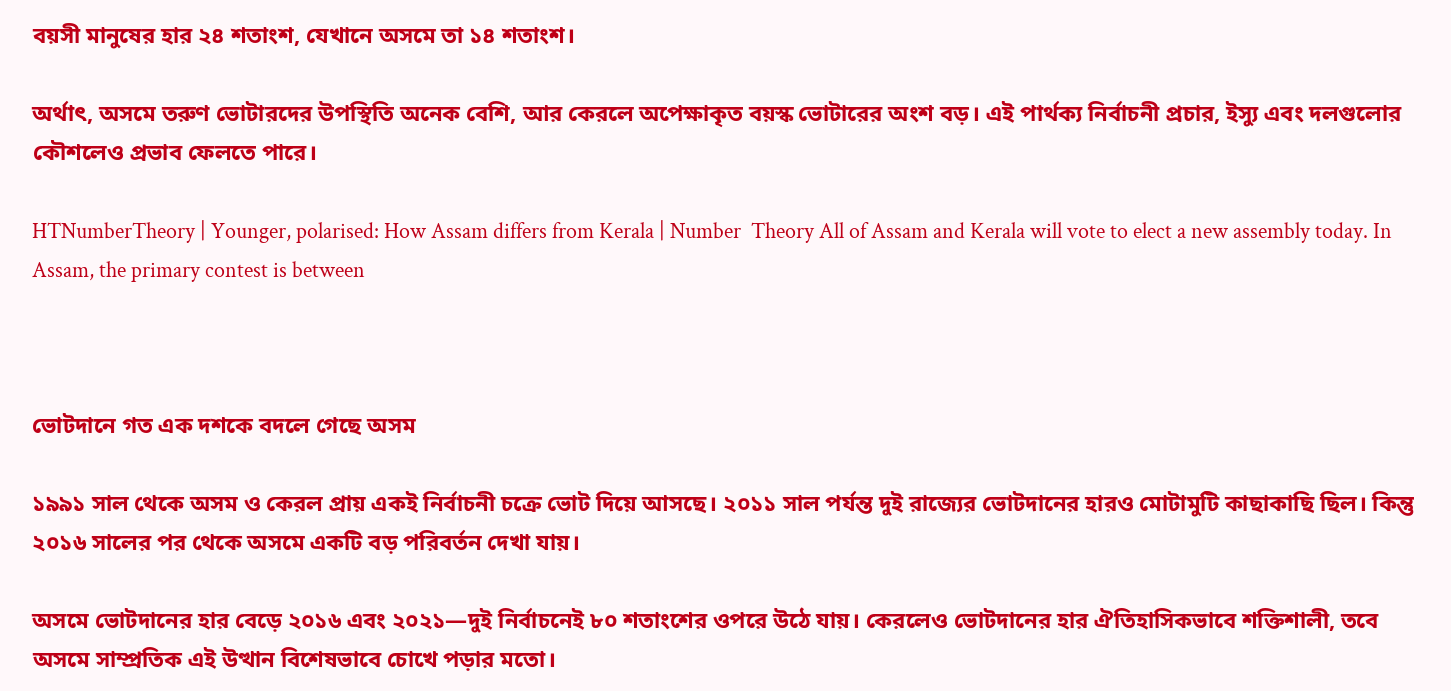বয়সী মানুষের হার ২৪ শতাংশ, যেখানে অসমে তা ১৪ শতাংশ।

অর্থাৎ, অসমে তরুণ ভোটারদের উপস্থিতি অনেক বেশি, আর কেরলে অপেক্ষাকৃত বয়স্ক ভোটারের অংশ বড়। এই পার্থক্য নির্বাচনী প্রচার, ইস্যু এবং দলগুলোর কৌশলেও প্রভাব ফেলতে পারে।

HTNumberTheory | Younger, polarised: How Assam differs from Kerala | Number  Theory All of Assam and Kerala will vote to elect a new assembly today. In  Assam, the primary contest is between



ভোটদানে গত এক দশকে বদলে গেছে অসম

১৯৯১ সাল থেকে অসম ও কেরল প্রায় একই নির্বাচনী চক্রে ভোট দিয়ে আসছে। ২০১১ সাল পর্যন্ত দুই রাজ্যের ভোটদানের হারও মোটামুটি কাছাকাছি ছিল। কিন্তু ২০১৬ সালের পর থেকে অসমে একটি বড় পরিবর্তন দেখা যায়।

অসমে ভোটদানের হার বেড়ে ২০১৬ এবং ২০২১—দুই নির্বাচনেই ৮০ শতাংশের ওপরে উঠে যায়। কেরলেও ভোটদানের হার ঐতিহাসিকভাবে শক্তিশালী, তবে অসমে সাম্প্রতিক এই উত্থান বিশেষভাবে চোখে পড়ার মতো।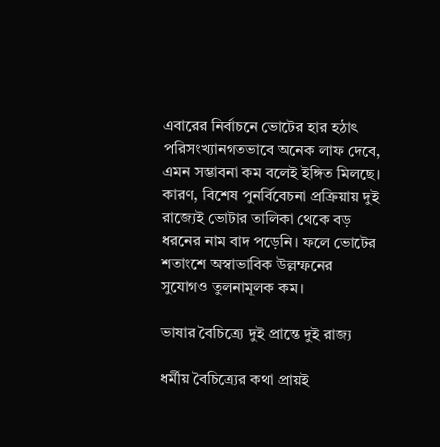এবারের নির্বাচনে ভোটের হার হঠাৎ পরিসংখ্যানগতভাবে অনেক লাফ দেবে, এমন সম্ভাবনা কম বলেই ইঙ্গিত মিলছে। কারণ, বিশেষ পুনর্বিবেচনা প্রক্রিয়ায় দুই রাজ্যেই ভোটার তালিকা থেকে বড় ধরনের নাম বাদ পড়েনি। ফলে ভোটের শতাংশে অস্বাভাবিক উল্লম্ফনের সুযোগও তুলনামূলক কম।

ভাষার বৈচিত্র্যে দুই প্রান্তে দুই রাজ্য

ধর্মীয় বৈচিত্র্যের কথা প্রায়ই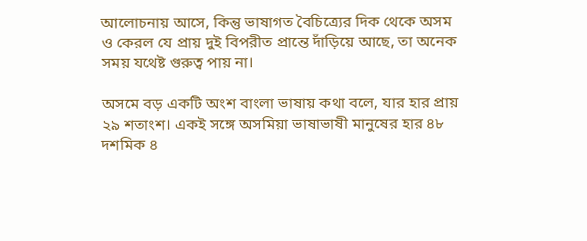আলোচনায় আসে, কিন্তু ভাষাগত বৈচিত্র্যের দিক থেকে অসম ও কেরল যে প্রায় দুই বিপরীত প্রান্তে দাঁড়িয়ে আছে, তা অনেক সময় যথেষ্ট গুরুত্ব পায় না।

অসমে বড় একটি অংশ বাংলা ভাষায় কথা বলে, যার হার প্রায় ২৯ শতাংশ। একই সঙ্গে অসমিয়া ভাষাভাষী মানুষের হার ৪৮ দশমিক ৪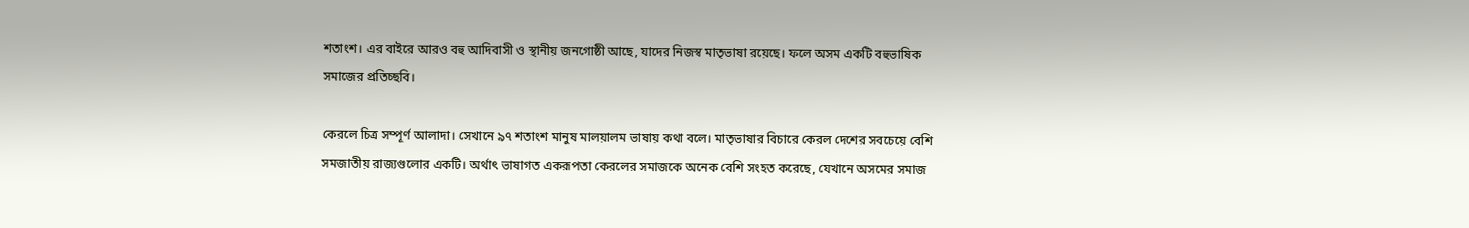শতাংশ। এর বাইরে আরও বহু আদিবাসী ও স্থানীয় জনগোষ্ঠী আছে, যাদের নিজস্ব মাতৃভাষা রয়েছে। ফলে অসম একটি বহুভাষিক সমাজের প্রতিচ্ছবি।

কেরলে চিত্র সম্পূর্ণ আলাদা। সেখানে ৯৭ শতাংশ মানুষ মালয়ালম ভাষায় কথা বলে। মাতৃভাষার বিচারে কেরল দেশের সবচেয়ে বেশি সমজাতীয় রাজ্যগুলোর একটি। অর্থাৎ ভাষাগত একরূপতা কেরলের সমাজকে অনেক বেশি সংহত করেছে, যেখানে অসমের সমাজ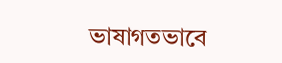ভাষাগতভাবে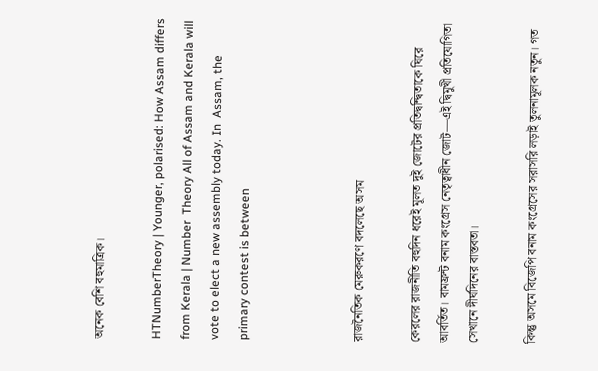অনেক বেশি বহুমাত্রিক।

HTNumberTheory | Younger, polarised: How Assam differs from Kerala | Number  Theory All of Assam and Kerala will vote to elect a new assembly today. In  Assam, the primary contest is between



রাজনৈতিক মেরুকরণে বদলেছে অসম

কেরলের রাজনীতি বহুদিন ধরেই মূলত দুই জোটের প্রতিদ্বন্দ্বিতাকে ঘিরে আবর্তিত। বামফ্রন্ট বনাম কংগ্রেস নেতৃত্বাধীন জোট—এই দ্বিমুখী প্রতিযোগিতা সেখানে দীর্ঘদিনের বাস্তবতা।

কিন্তু অসমে বিজেপি বনাম কংগ্রেসের সরাসরি লড়াই তুলনামূলক নতুন। গত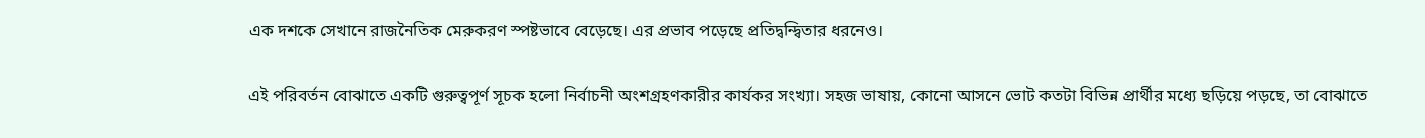এক দশকে সেখানে রাজনৈতিক মেরুকরণ স্পষ্টভাবে বেড়েছে। এর প্রভাব পড়েছে প্রতিদ্বন্দ্বিতার ধরনেও।

এই পরিবর্তন বোঝাতে একটি গুরুত্বপূর্ণ সূচক হলো নির্বাচনী অংশগ্রহণকারীর কার্যকর সংখ্যা। সহজ ভাষায়, কোনো আসনে ভোট কতটা বিভিন্ন প্রার্থীর মধ্যে ছড়িয়ে পড়ছে, তা বোঝাতে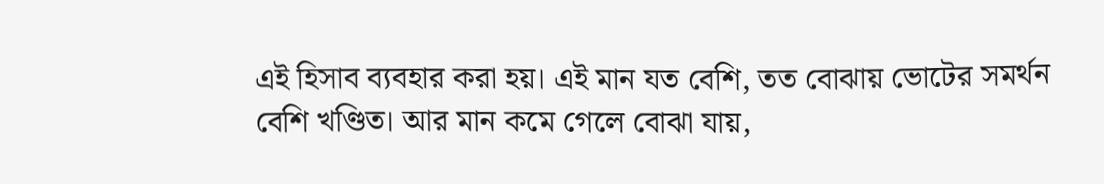এই হিসাব ব্যবহার করা হয়। এই মান যত বেশি, তত বোঝায় ভোটের সমর্থন বেশি খণ্ডিত। আর মান কমে গেলে বোঝা যায়,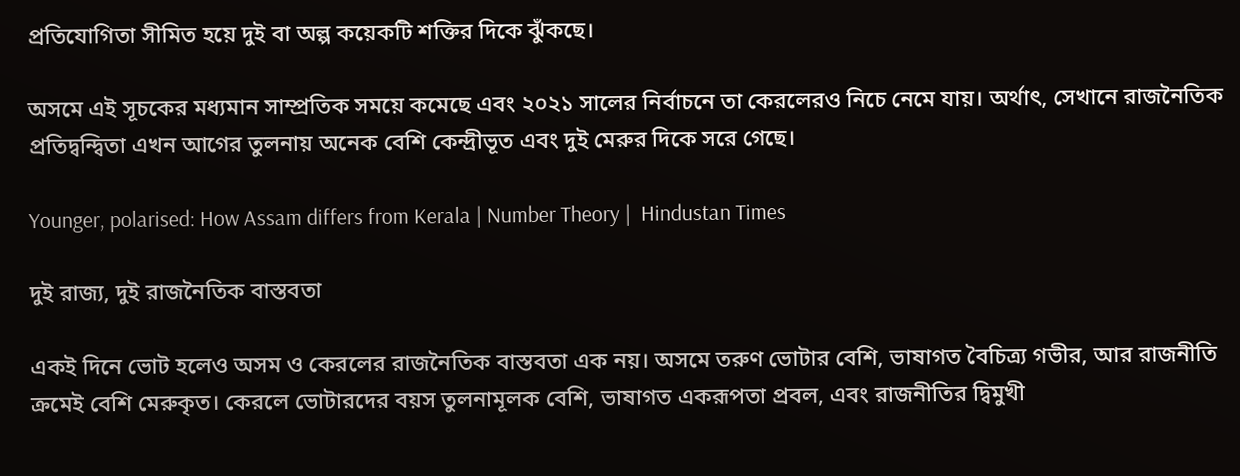প্রতিযোগিতা সীমিত হয়ে দুই বা অল্প কয়েকটি শক্তির দিকে ঝুঁকছে।

অসমে এই সূচকের মধ্যমান সাম্প্রতিক সময়ে কমেছে এবং ২০২১ সালের নির্বাচনে তা কেরলেরও নিচে নেমে যায়। অর্থাৎ, সেখানে রাজনৈতিক প্রতিদ্বন্দ্বিতা এখন আগের তুলনায় অনেক বেশি কেন্দ্রীভূত এবং দুই মেরুর দিকে সরে গেছে।

Younger, polarised: How Assam differs from Kerala | Number Theory |  Hindustan Times

দুই রাজ্য, দুই রাজনৈতিক বাস্তবতা

একই দিনে ভোট হলেও অসম ও কেরলের রাজনৈতিক বাস্তবতা এক নয়। অসমে তরুণ ভোটার বেশি, ভাষাগত বৈচিত্র্য গভীর, আর রাজনীতি ক্রমেই বেশি মেরুকৃত। কেরলে ভোটারদের বয়স তুলনামূলক বেশি, ভাষাগত একরূপতা প্রবল, এবং রাজনীতির দ্বিমুখী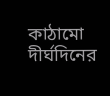কাঠামো দীর্ঘদিনের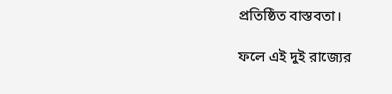প্রতিষ্ঠিত বাস্তবতা।

ফলে এই দুই রাজ্যের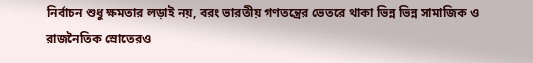নির্বাচন শুধু ক্ষমতার লড়াই নয়, বরং ভারতীয় গণতন্ত্রের ভেতরে থাকা ভিন্ন ভিন্ন সামাজিক ও রাজনৈতিক স্রোতেরও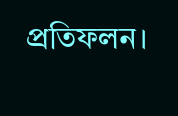প্রতিফলন।